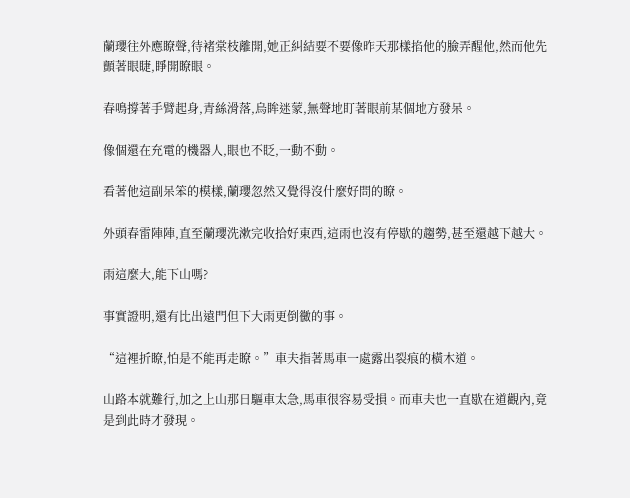蘭瓔往外應瞭聲,待褚棠枝離開,她正糾結要不要像昨天那樣掐他的臉弄醒他,然而他先顫著眼睫,睜開瞭眼。

春鳴撐著手臂起身,青絲滑落,烏眸迷蒙,無聲地盯著眼前某個地方發呆。

像個還在充電的機器人,眼也不眨,一動不動。

看著他這副呆笨的模樣,蘭瓔忽然又覺得沒什麼好問的瞭。

外頭春雷陣陣,直至蘭瓔洗漱完收拾好東西,這雨也沒有停歇的趨勢,甚至還越下越大。

雨這麼大,能下山嗎?

事實證明,還有比出遠門但下大雨更倒黴的事。

“這裡折瞭,怕是不能再走瞭。”車夫指著馬車一處露出裂痕的橫木道。

山路本就難行,加之上山那日驅車太急,馬車很容易受損。而車夫也一直歇在道觀內,竟是到此時才發現。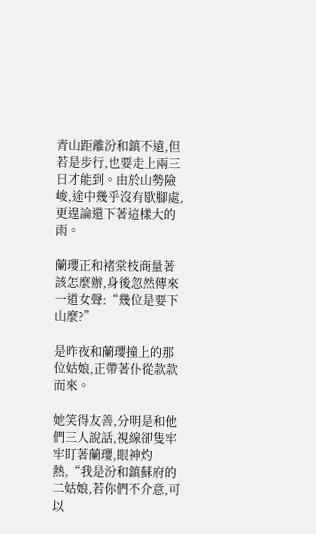青山距離汾和鎮不遠,但若是步行,也要走上兩三日才能到。由於山勢險峻,途中幾乎沒有歇腳處,更遑論還下著這樣大的雨。

蘭瓔正和褚棠枝商量著該怎麼辦,身後忽然傳來一道女聲:“幾位是要下山麼?”

是昨夜和蘭瓔撞上的那位姑娘,正帶著仆從款款而來。

她笑得友善,分明是和他們三人說話,視線卻隻牢牢盯著蘭瓔,眼神灼熱,“我是汾和鎮蘇府的二姑娘,若你們不介意,可以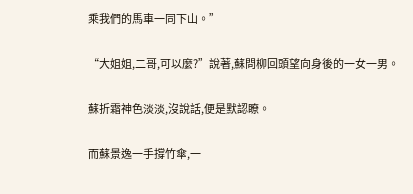乘我們的馬車一同下山。”

“大姐姐,二哥,可以麼?”說著,蘇問柳回頭望向身後的一女一男。

蘇折霜神色淡淡,沒說話,便是默認瞭。

而蘇景逸一手撐竹傘,一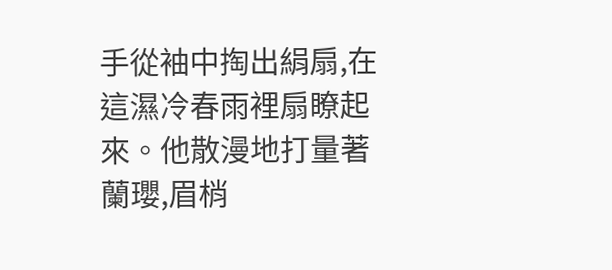手從袖中掏出絹扇,在這濕冷春雨裡扇瞭起來。他散漫地打量著蘭瓔,眉梢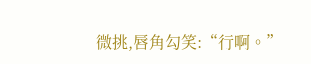微挑,唇角勾笑:“行啊。”